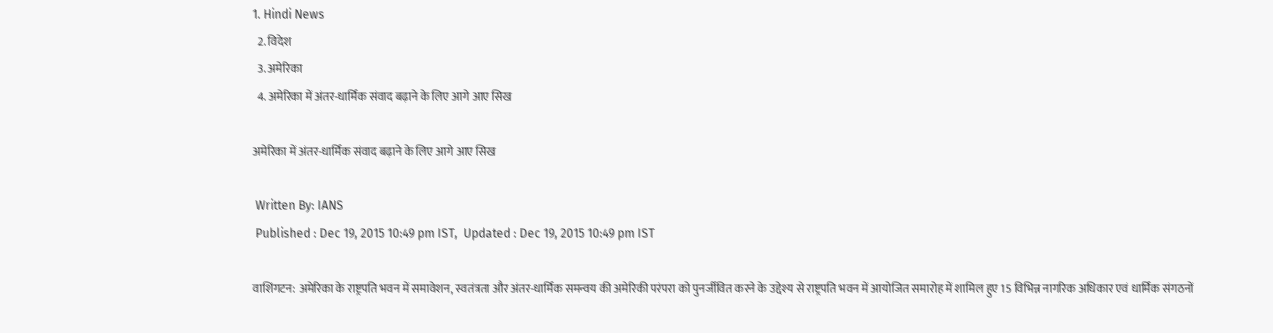1. Hindi News
  2. विदेश
  3. अमेरिका
  4. अमेरिका में अंतर-धार्मिक संवाद बढ़ाने के लिए आगे आए सिख

अमेरिका में अंतर-धार्मिक संवाद बढ़ाने के लिए आगे आए सिख

 Written By: IANS
 Published : Dec 19, 2015 10:49 pm IST,  Updated : Dec 19, 2015 10:49 pm IST

वाशिंगटन: अमेरिका के राष्ट्रपति भवन में समावेशन, स्वतंत्रता और अंतर-धार्मिक समन्वय की अमेरिकी परंपरा को पुनर्जीवित करने के उद्देश्य से राष्ट्रपति भवन में आयोजित समारोह में शामिल हुए 15 विभिन्न नागरिक अधिकार एवं धार्मिक संगठनों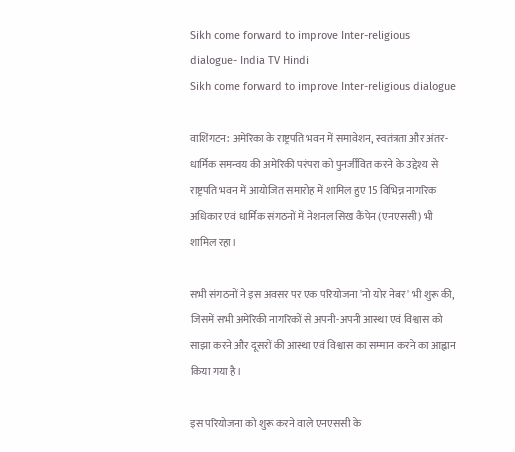Sikh come forward to improve Inter-religious dialogue- India TV Hindi
Sikh come forward to improve Inter-religious dialogue

वाशिंगटन: अमेरिका के राष्ट्रपति भवन में समावेशन, स्वतंत्रता और अंतर-धार्मिक समन्वय की अमेरिकी परंपरा को पुनर्जीवित करने के उद्देश्य से राष्ट्रपति भवन में आयोजित समारोह में शामिल हुए 15 विभिन्न नागरिक अधिकार एवं धार्मिक संगठनों में नेशनल सिख कैंपेन (एनएससी) भी शामिल रहा।

सभी संगठनों ने इस अवसर पर एक परियोजना 'नो योर नेबर' भी शुरू की, जिसमें सभी अमेरिकी नागरिकों से अपनी-अपनी आस्था एवं विश्वास को साझा करने और दूसरों की आस्था एवं विश्वास का सम्मान करने का आह्वान किया गया है।

इस परियोजना को शुरू करने वाले एनएससी के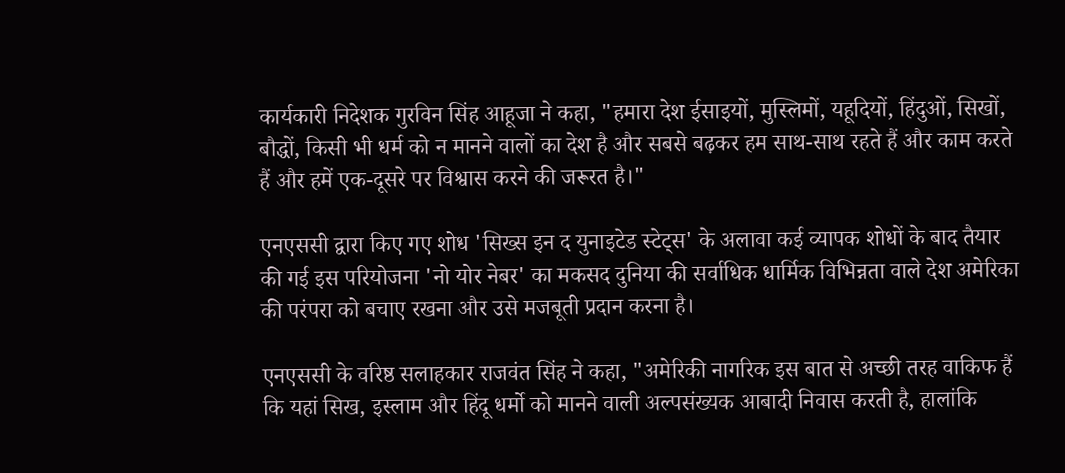कार्यकारी निदेशक गुरविन सिंह आहूजा ने कहा, "हमारा देश ईसाइयों, मुस्लिमों, यहूदियों, हिंदुओं, सिखों, बौद्धों, किसी भी धर्म को न मानने वालों का देश है और सबसे बढ़कर हम साथ-साथ रहते हैं और काम करते हैं और हमें एक-दूसरे पर विश्वास करने की जरूरत है।"

एनएससी द्वारा किए गए शोध 'सिख्स इन द युनाइटेड स्टेट्स' के अलावा कई व्यापक शोधों के बाद तैयार की गई इस परियोजना 'नो योर नेबर' का मकसद दुनिया की सर्वाधिक धार्मिक विभिन्नता वाले देश अमेरिका की परंपरा को बचाए रखना और उसे मजबूती प्रदान करना है।

एनएससी के वरिष्ठ सलाहकार राजवंत सिंह ने कहा, "अमेरिकी नागरिक इस बात से अच्छी तरह वाकिफ हैं कि यहां सिख, इस्लाम और हिंदू धर्मो को मानने वाली अल्पसंख्यक आबादी निवास करती है, हालांकि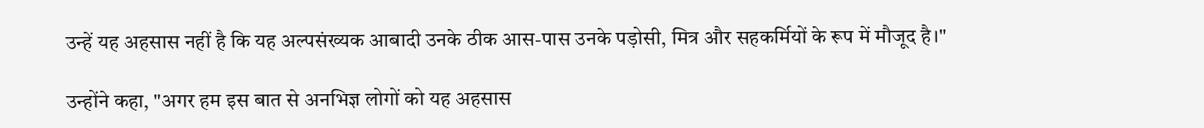उन्हें यह अहसास नहीं है कि यह अल्पसंख्यक आबादी उनके ठीक आस-पास उनके पड़ोसी, मित्र और सहकर्मियों के रूप में मौजूद है।"

उन्होंने कहा, "अगर हम इस बात से अनभिज्ञ लोगों को यह अहसास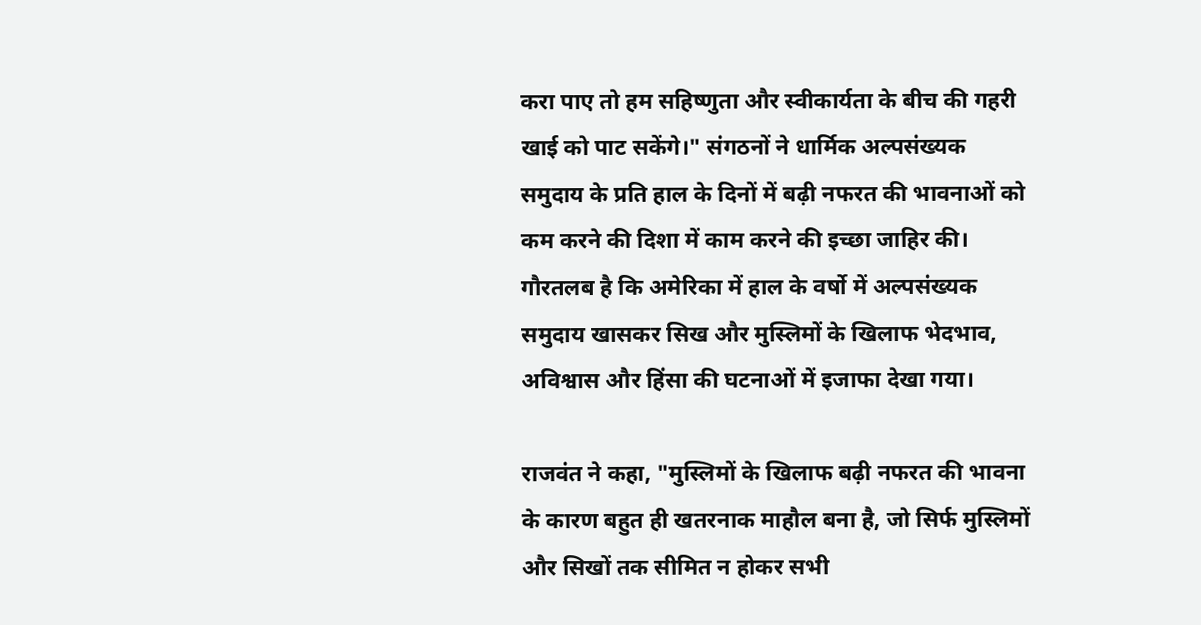करा पाए तो हम सहिष्णुता और स्वीकार्यता के बीच की गहरी खाई को पाट सकेंगे।" संगठनों ने धार्मिक अल्पसंख्यक समुदाय के प्रति हाल के दिनों में बढ़ी नफरत की भावनाओं को कम करने की दिशा में काम करने की इच्छा जाहिर की। गौरतलब है कि अमेरिका में हाल के वर्षो में अल्पसंख्यक समुदाय खासकर सिख और मुस्लिमों के खिलाफ भेदभाव, अविश्वास और हिंसा की घटनाओं में इजाफा देखा गया।

राजवंत ने कहा, "मुस्लिमों के खिलाफ बढ़ी नफरत की भावना के कारण बहुत ही खतरनाक माहौल बना है, जो सिर्फ मुस्लिमों और सिखों तक सीमित न होकर सभी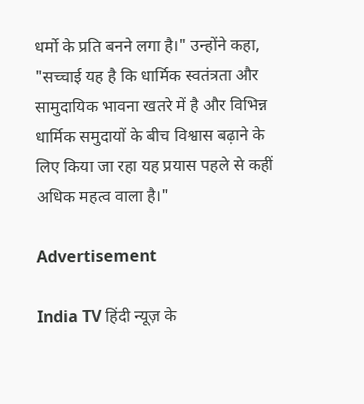धर्मो के प्रति बनने लगा है।" उन्होंने कहा, "सच्चाई यह है कि धार्मिक स्वतंत्रता और सामुदायिक भावना खतरे में है और विभिन्न धार्मिक समुदायों के बीच विश्वास बढ़ाने के लिए किया जा रहा यह प्रयास पहले से कहीं अधिक महत्व वाला है।"

Advertisement

India TV हिंदी न्यूज़ के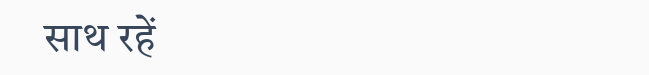साथ रहें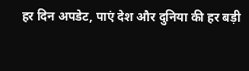हर दिन अपडेट, पाएं देश और दुनिया की हर बड़ी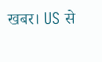खबर। US से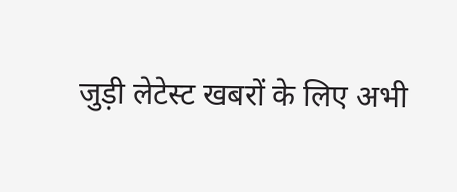जुड़ी लेटेस्ट खबरों के लिए अभी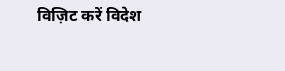विज़िट करें विदेश